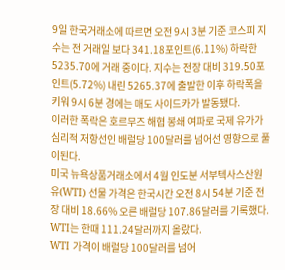9일 한국거래소에 따르면 오전 9시 3분 기준 코스피 지수는 전 거래일 보다 341.18포인트(6.11%) 하락한 5235.70에 거래 중이다. 지수는 전장 대비 319.50포인트(5.72%) 내린 5265.37에 출발한 이후 하락폭을 키워 9시 6분 경에는 매도 사이드카가 발동됐다.
이러한 폭락은 호르무즈 해협 봉쇄 여파로 국제 유가가 심리적 저항선인 배럴당 100달러를 넘어선 영향으로 풀이된다.
미국 뉴욕상품거래소에서 4월 인도분 서부텍사스산원유(WTI) 선물 가격은 한국시간 오전 8시 54분 기준 전장 대비 18.66% 오른 배럴당 107.86달러를 기록했다. WTI는 한때 111.24달러까지 올랐다.
WTI 가격이 배럴당 100달러를 넘어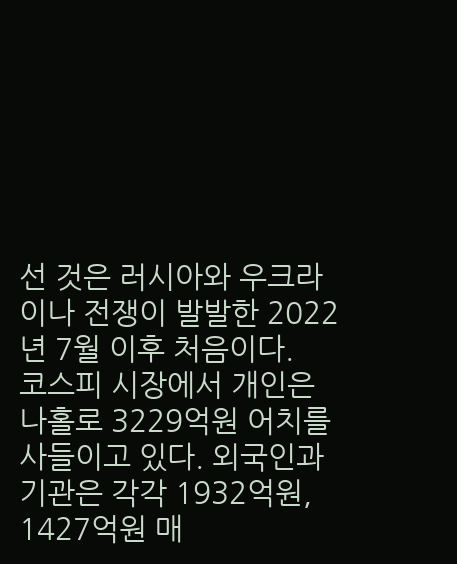선 것은 러시아와 우크라이나 전쟁이 발발한 2022년 7월 이후 처음이다.
코스피 시장에서 개인은 나홀로 3229억원 어치를 사들이고 있다. 외국인과 기관은 각각 1932억원, 1427억원 매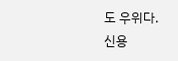도 우위다.
신용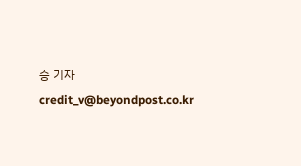승 기자 credit_v@beyondpost.co.kr